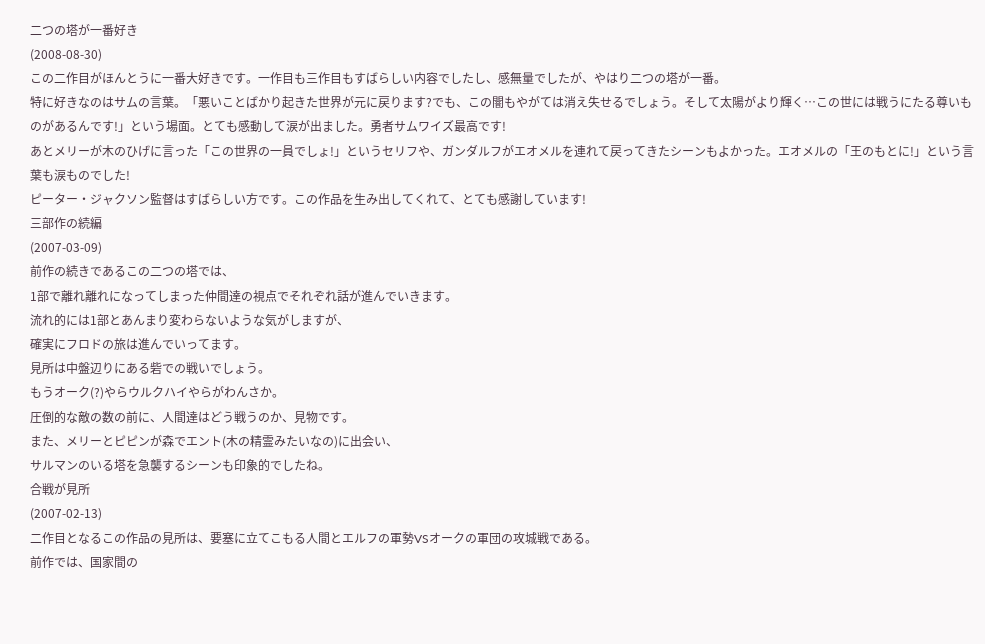二つの塔が一番好き
(2008-08-30)
この二作目がほんとうに一番大好きです。一作目も三作目もすばらしい内容でしたし、感無量でしたが、やはり二つの塔が一番。
特に好きなのはサムの言葉。「悪いことばかり起きた世界が元に戻ります?でも、この闇もやがては消え失せるでしょう。そして太陽がより輝く…この世には戦うにたる尊いものがあるんです!」という場面。とても感動して涙が出ました。勇者サムワイズ最高です!
あとメリーが木のひげに言った「この世界の一員でしょ!」というセリフや、ガンダルフがエオメルを連れて戻ってきたシーンもよかった。エオメルの「王のもとに!」という言葉も涙ものでした!
ピーター・ジャクソン監督はすばらしい方です。この作品を生み出してくれて、とても感謝しています!
三部作の続編
(2007-03-09)
前作の続きであるこの二つの塔では、
1部で離れ離れになってしまった仲間達の視点でそれぞれ話が進んでいきます。
流れ的には1部とあんまり変わらないような気がしますが、
確実にフロドの旅は進んでいってます。
見所は中盤辺りにある砦での戦いでしょう。
もうオーク(?)やらウルクハイやらがわんさか。
圧倒的な敵の数の前に、人間達はどう戦うのか、見物です。
また、メリーとピピンが森でエント(木の精霊みたいなの)に出会い、
サルマンのいる塔を急襲するシーンも印象的でしたね。
合戦が見所
(2007-02-13)
二作目となるこの作品の見所は、要塞に立てこもる人間とエルフの軍勢VSオークの軍団の攻城戦である。
前作では、国家間の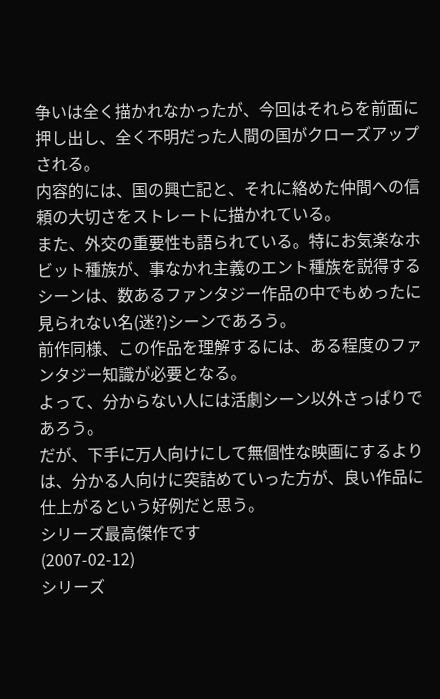争いは全く描かれなかったが、今回はそれらを前面に押し出し、全く不明だった人間の国がクローズアップされる。
内容的には、国の興亡記と、それに絡めた仲間への信頼の大切さをストレートに描かれている。
また、外交の重要性も語られている。特にお気楽なホビット種族が、事なかれ主義のエント種族を説得するシーンは、数あるファンタジー作品の中でもめったに見られない名(迷?)シーンであろう。
前作同様、この作品を理解するには、ある程度のファンタジー知識が必要となる。
よって、分からない人には活劇シーン以外さっぱりであろう。
だが、下手に万人向けにして無個性な映画にするよりは、分かる人向けに突詰めていった方が、良い作品に仕上がるという好例だと思う。
シリーズ最高傑作です
(2007-02-12)
シリーズ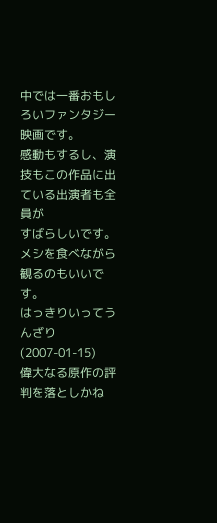中では一番おもしろいファンタジー映画です。
感動もするし、演技もこの作品に出ている出演者も全員が
すばらしいです。メシを食べながら観るのもいいです。
はっきりいってうんざり
(2007-01-15)
偉大なる原作の評判を落としかね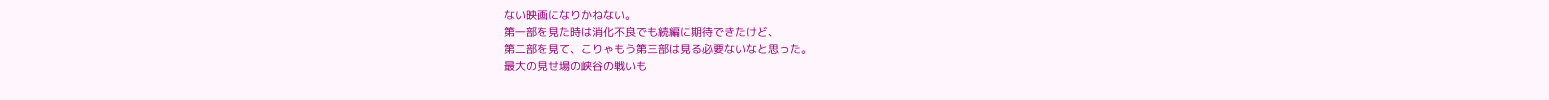ない映画になりかねない。
第一部を見た時は消化不良でも続編に期待できたけど、
第二部を見て、こりゃもう第三部は見る必要ないなと思った。
最大の見せ場の峡谷の戦いも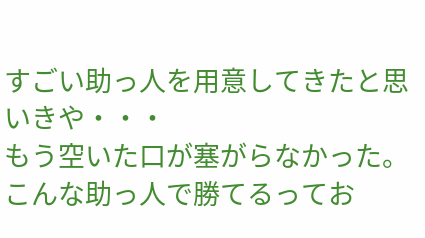すごい助っ人を用意してきたと思いきや・・・
もう空いた口が塞がらなかった。
こんな助っ人で勝てるってお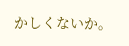かしくないか。